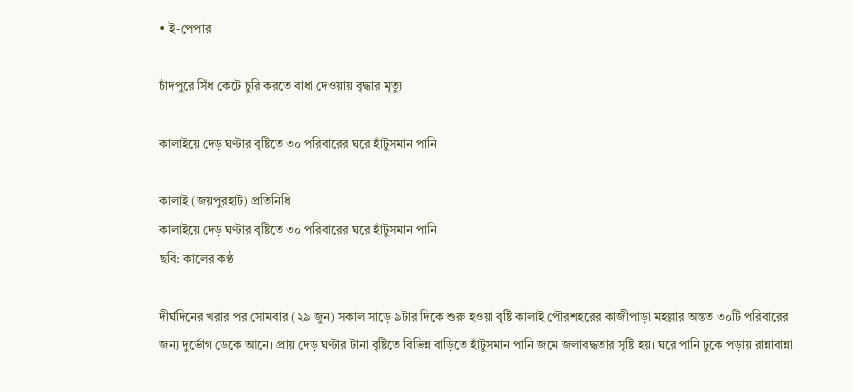• ই-পেপার

চাঁদপুরে সিঁধ কেটে চুরি করতে বাধা দেওয়ায় বৃদ্ধার মৃত্যু

কালাইয়ে দেড় ঘণ্টার বৃষ্টিতে ৩০ পরিবারের ঘরে হাঁটুসমান পানি

কালাই (জয়পুরহাট) প্রতিনিধি
কালাইয়ে দেড় ঘণ্টার বৃষ্টিতে ৩০ পরিবারের ঘরে হাঁটুসমান পানি
ছবি: কালের কণ্ঠ

দীর্ঘদিনের খরার পর সোমবার (২৯ জুন) সকাল সাড়ে ৯টার দিকে শুরু হওয়া বৃষ্টি কালাই পৌরশহরের কাজীপাড়া মহল্লার অন্তত ৩০টি পরিবারের জন্য দুর্ভোগ ডেকে আনে। প্রায় দেড় ঘণ্টার টানা বৃষ্টিতে বিভিন্ন বাড়িতে হাঁটুসমান পানি জমে জলাবদ্ধতার সৃষ্টি হয়। ঘরে পানি ঢুকে পড়ায় রান্নাবান্না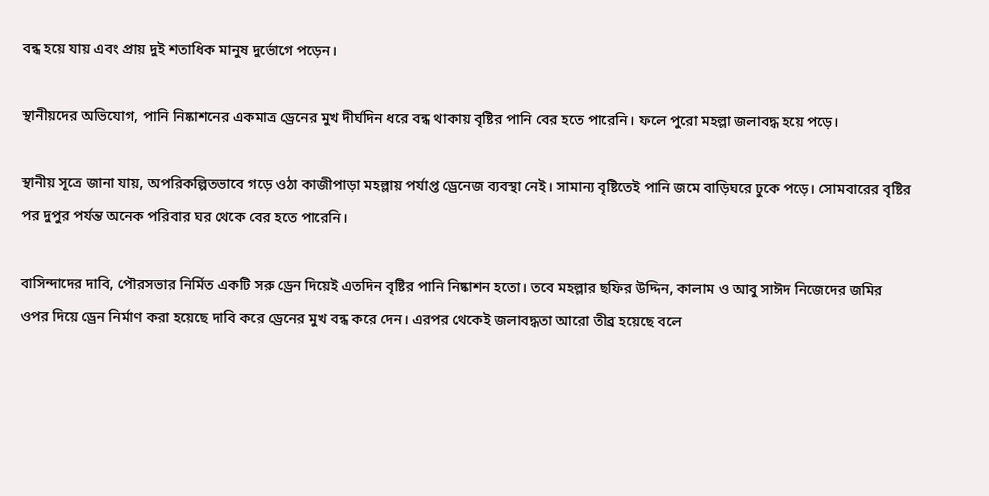বন্ধ হয়ে যায় এবং প্রায় দুই শতাধিক মানুষ দুর্ভোগে পড়েন।

স্থানীয়দের অভিযোগ, পানি নিষ্কাশনের একমাত্র ড্রেনের মুখ দীর্ঘদিন ধরে বন্ধ থাকায় বৃষ্টির পানি বের হতে পারেনি। ফলে পুরো মহল্লা জলাবদ্ধ হয়ে পড়ে।

স্থানীয় সূত্রে জানা যায়, অপরিকল্পিতভাবে গড়ে ওঠা কাজীপাড়া মহল্লায় পর্যাপ্ত ড্রেনেজ ব্যবস্থা নেই। সামান্য বৃষ্টিতেই পানি জমে বাড়িঘরে ঢুকে পড়ে। সোমবারের বৃষ্টির পর দুপুর পর্যন্ত অনেক পরিবার ঘর থেকে বের হতে পারেনি।

বাসিন্দাদের দাবি, পৌরসভার নির্মিত একটি সরু ড্রেন দিয়েই এতদিন বৃষ্টির পানি নিষ্কাশন হতো। তবে মহল্লার ছফির উদ্দিন, কালাম ও আবু সাঈদ নিজেদের জমির ওপর দিয়ে ড্রেন নির্মাণ করা হয়েছে দাবি করে ড্রেনের মুখ বন্ধ করে দেন। এরপর থেকেই জলাবদ্ধতা আরো তীব্র হয়েছে বলে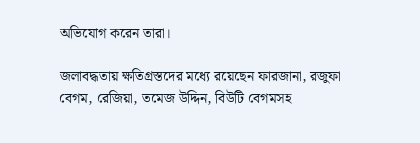অভিযোগ করেন তারা।

জলাবদ্ধতায় ক্ষতিগ্রস্তদের মধ্যে রয়েছেন ফারজানা, রজুফা বেগম, রেজিয়া, তমেজ উদ্দিন, বিউটি বেগমসহ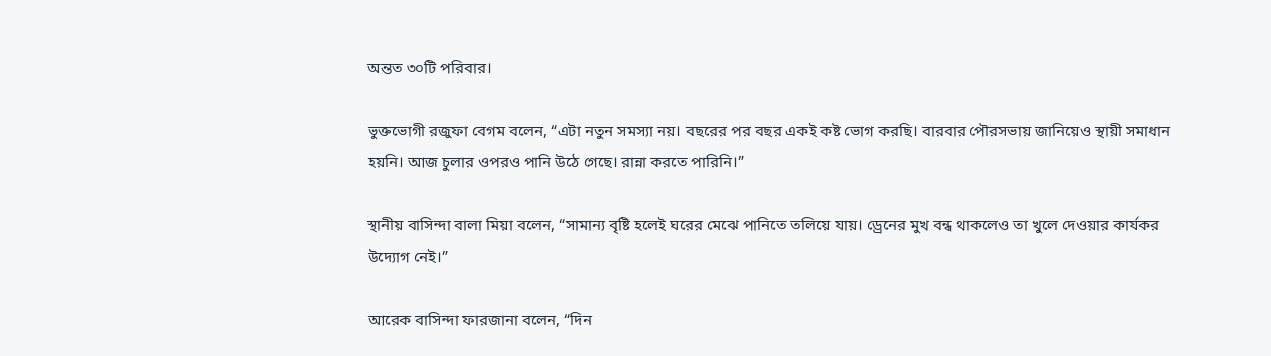অন্তত ৩০টি পরিবার।

ভুক্তভোগী রজুফা বেগম বলেন, “এটা নতুন সমস্যা নয়। বছরের পর বছর একই কষ্ট ভোগ করছি। বারবার পৌরসভায় জানিয়েও স্থায়ী সমাধান হয়নি। আজ চুলার ওপরও পানি উঠে গেছে। রান্না করতে পারিনি।”

স্থানীয় বাসিন্দা বালা মিয়া বলেন, “সামান্য বৃষ্টি হলেই ঘরের মেঝে পানিতে তলিয়ে যায়। ড্রেনের মুখ বন্ধ থাকলেও তা খুলে দেওয়ার কার্যকর উদ্যোগ নেই।”

আরেক বাসিন্দা ফারজানা বলেন, “দিন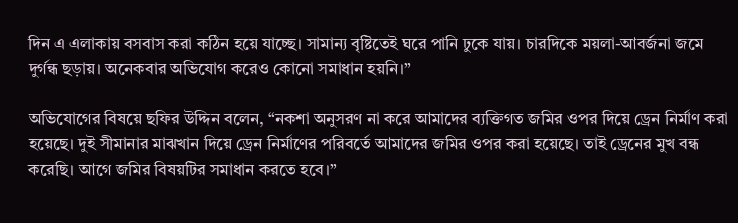দিন এ এলাকায় বসবাস করা কঠিন হয়ে যাচ্ছে। সামান্য বৃষ্টিতেই ঘরে পানি ঢুকে যায়। চারদিকে ময়লা-আবর্জনা জমে দুর্গন্ধ ছড়ায়। অনেকবার অভিযোগ করেও কোনো সমাধান হয়নি।”

অভিযোগের বিষয়ে ছফির উদ্দিন বলেন, “নকশা অনুসরণ না করে আমাদের ব্যক্তিগত জমির ওপর দিয়ে ড্রেন নির্মাণ করা হয়েছে। দুই সীমানার মাঝখান দিয়ে ড্রেন নির্মাণের পরিবর্তে আমাদের জমির ওপর করা হয়েছে। তাই ড্রেনের মুখ বন্ধ করেছি। আগে জমির বিষয়টির সমাধান করতে হবে।”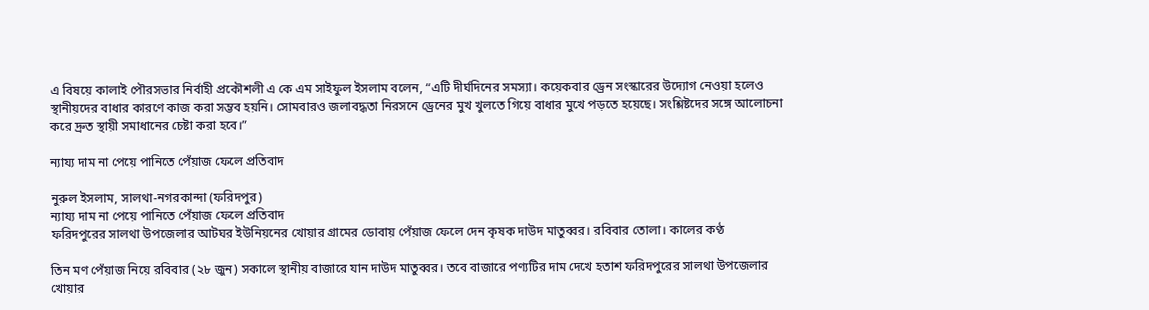এ বিষয়ে কালাই পৌরসভার নির্বাহী প্রকৌশলী এ কে এম সাইফুল ইসলাম বলেন, “এটি দীর্ঘদিনের সমস্যা। কয়েকবার ড্রেন সংস্কারের উদ্যোগ নেওয়া হলেও স্থানীয়দের বাধার কারণে কাজ করা সম্ভব হয়নি। সোমবারও জলাবদ্ধতা নিরসনে ড্রেনের মুখ খুলতে গিয়ে বাধার মুখে পড়তে হয়েছে। সংশ্লিষ্টদের সঙ্গে আলোচনা করে দ্রুত স্থায়ী সমাধানের চেষ্টা করা হবে।”

ন্যায্য দাম না পেয়ে পানিতে পেঁয়াজ ফেলে প্রতিবাদ

নুরুল ইসলাম, সালথা-নগরকান্দা (ফরিদপুর)
ন্যায্য দাম না পেয়ে পানিতে পেঁয়াজ ফেলে প্রতিবাদ
ফরিদপুরের সালথা উপজেলার আটঘর ইউনিয়নের খোয়ার গ্রামের ডোবায় পেঁয়াজ ফেলে দেন কৃষক দাউদ মাতুব্বর। রবিবার তোলা। কালের কণ্ঠ

তিন মণ পেঁয়াজ নিয়ে রবিবার (২৮ জুন) সকালে স্থানীয় বাজারে যান দাউদ মাতুব্বর। তবে বাজারে পণ্যটির দাম দেখে হতাশ ফরিদপুরের সালথা উপজেলার খোয়ার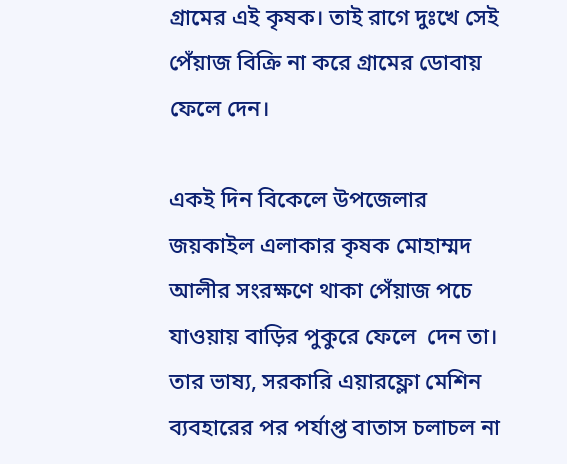গ্রামের এই কৃষক। তাই রাগে দুঃখে সেই পেঁয়াজ বিক্রি না করে গ্রামের ডোবায় ফেলে দেন।

একই দিন বিকেলে উপজেলার জয়কাইল এলাকার কৃষক মোহাম্মদ আলীর সংরক্ষণে থাকা পেঁয়াজ পচে যাওয়ায় বাড়ির পুকুরে ফেলে  দেন তা। তার ভাষ্য, সরকারি এয়ারফ্লো মেশিন ব্যবহারের পর পর্যাপ্ত বাতাস চলাচল না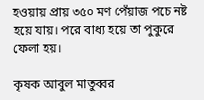হওয়ায় প্রায় ৩৫০ মণ পেঁয়াজ পচে নষ্ট হয়ে যায়। পরে বাধ্য হয়ে তা পুকুরে ফেলা হয়।

কৃষক আবুল মাতুব্বর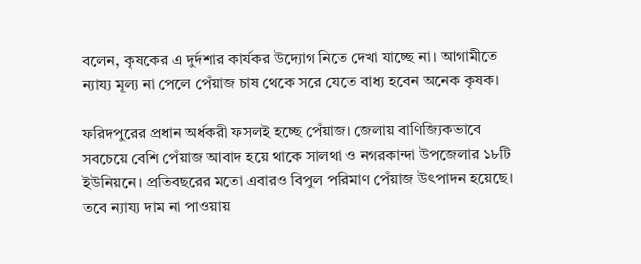বলেন, কৃষকের এ দুর্দশার কার্যকর উদ্যোগ নিতে দেখা যাচ্ছে না। আগামীতে ন্যায্য মূল্য না পেলে পেঁয়াজ চাষ থেকে সরে যেতে বাধ্য হবেন অনেক কৃষক।

ফরিদপুরের প্রধান অর্ধকরী ফসলই হচ্ছে পেঁয়াজ। জেলায় বাণিজ্যিকভাবে সবচেয়ে বেশি পেঁয়াজ আবাদ হয়ে থাকে সালথা ও নগরকান্দা উপজেলার ১৮টি ইউনিয়নে। প্রতিবছরের মতো এবারও বিপুল পরিমাণ পেঁয়াজ উৎপাদন হয়েছে। তবে ন্যায্য দাম না পাওয়ায়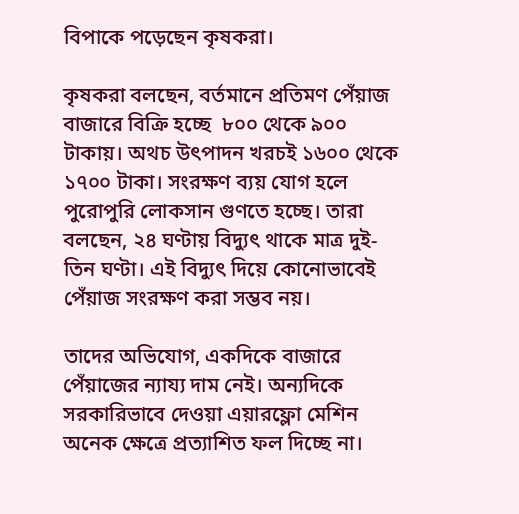বিপাকে পড়েছেন কৃষকরা।

কৃষকরা বলছেন, বর্তমানে প্রতিমণ পেঁয়াজ বাজারে বিক্রি হচ্ছে  ৮০০ থেকে ৯০০ টাকায়। অথচ উৎপাদন খরচই ১৬০০ থেকে ১৭০০ টাকা। সংরক্ষণ ব্যয় যোগ হলে পুরোপুরি লোকসান গুণতে হচ্ছে। তারা বলছেন, ২৪ ঘণ্টায় বিদ্যুৎ থাকে মাত্র দুই-তিন ঘণ্টা। এই বিদ্যুৎ দিয়ে কোনোভাবেই পেঁয়াজ সংরক্ষণ করা সম্ভব নয়।

তাদের অভিযোগ, একদিকে বাজারে পেঁয়াজের ন্যায্য দাম নেই। অন্যদিকে সরকারিভাবে দেওয়া এয়ারফ্লো মেশিন অনেক ক্ষেত্রে প্রত্যাশিত ফল দিচ্ছে না।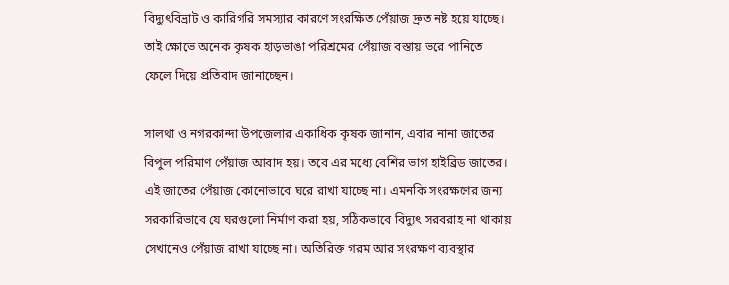বিদ্যুৎবিভ্রাট ও কারিগরি সমস্যার কারণে সংরক্ষিত পেঁয়াজ দ্রুত নষ্ট হয়ে যাচ্ছে। তাই ক্ষোভে অনেক কৃষক হাড়ভাঙা পরিশ্রমের পেঁয়াজ বস্তায় ভরে পানিতে ফেলে দিয়ে প্রতিবাদ জানাচ্ছেন।

সালথা ও নগরকান্দা উপজেলার একাধিক কৃষক জানান, এবার নানা জাতের বিপুল পরিমাণ পেঁয়াজ আবাদ হয়। তবে এর মধ্যে বেশির ভাগ হাইব্রিড জাতের। এই জাতের পেঁয়াজ কোনোভাবে ঘরে রাখা যাচ্ছে না। এমনকি সংরক্ষণের জন্য সরকারিভাবে যে ঘরগুলো নির্মাণ করা হয়, সঠিকভাবে বিদ্যুৎ সরবরাহ না থাকায় সেখানেও পেঁয়াজ রাখা যাচ্ছে না। অতিরিক্ত গরম আর সংরক্ষণ ব্যবস্থার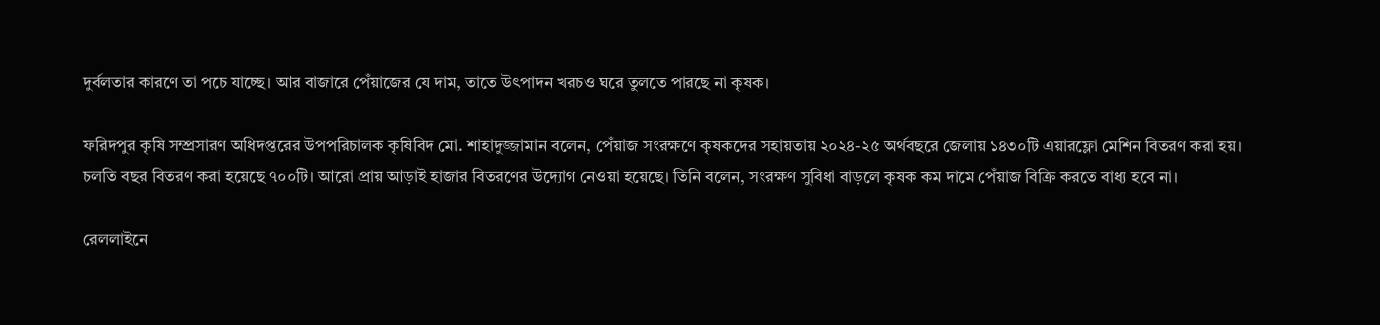দুর্বলতার কারণে তা পচে যাচ্ছে। আর বাজারে পেঁয়াজের যে দাম, তাতে উৎপাদন খরচও ঘরে তুলতে পারছে না কৃষক।

ফরিদপুর কৃষি সম্প্রসারণ অধিদপ্তরের উপপরিচালক কৃষিবিদ মো. শাহাদুজ্জামান বলেন, পেঁয়াজ সংরক্ষণে কৃষকদের সহায়তায় ২০২৪-২৫ অর্থবছরে জেলায় ১৪৩০টি এয়ারফ্লো মেশিন বিতরণ করা হয়। চলতি বছর বিতরণ করা হয়েছে ৭০০টি। আরো প্রায় আড়াই হাজার বিতরণের উদ্যোগ নেওয়া হয়েছে। তিনি বলেন, সংরক্ষণ সুবিধা বাড়লে কৃষক কম দামে পেঁয়াজ বিক্রি করতে বাধ্য হবে না।

রেললাইনে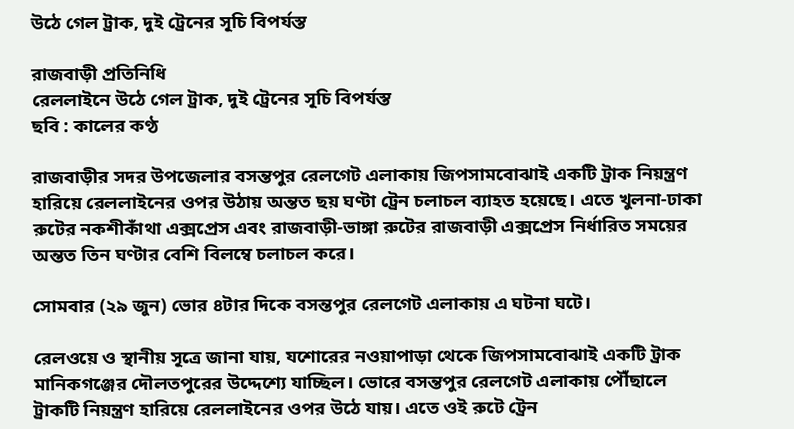উঠে গেল ট্রাক, দুই ট্রেনের সূচি বিপর্যস্ত

রাজবাড়ী প্রতিনিধি
রেললাইনে উঠে গেল ট্রাক, দুই ট্রেনের সূচি বিপর্যস্ত
ছবি : কালের কণ্ঠ

রাজবাড়ীর সদর উপজেলার বসন্তপুর রেলগেট এলাকায় জিপসামবোঝাই একটি ট্রাক নিয়ন্ত্রণ হারিয়ে রেললাইনের ওপর উঠায় অন্তত ছয় ঘণ্টা ট্রেন চলাচল ব্যাহত হয়েছে। এতে খুলনা-ঢাকা রুটের নকশীকাঁথা এক্সপ্রেস এবং রাজবাড়ী-ভাঙ্গা রুটের রাজবাড়ী এক্সপ্রেস নির্ধারিত সময়ের অন্তত তিন ঘণ্টার বেশি বিলম্বে চলাচল করে।

সোমবার (২৯ জুন) ভোর ৪টার দিকে বসন্তপুর রেলগেট এলাকায় এ ঘটনা ঘটে।

রেলওয়ে ও স্থানীয় সূত্রে জানা যায়, যশোরের নওয়াপাড়া থেকে জিপসামবোঝাই একটি ট্রাক মানিকগঞ্জের দৌলতপুরের উদ্দেশ্যে যাচ্ছিল। ভোরে বসন্তপুর রেলগেট এলাকায় পৌঁছালে ট্রাকটি নিয়ন্ত্রণ হারিয়ে রেললাইনের ওপর উঠে যায়। এতে ওই রুটে ট্রেন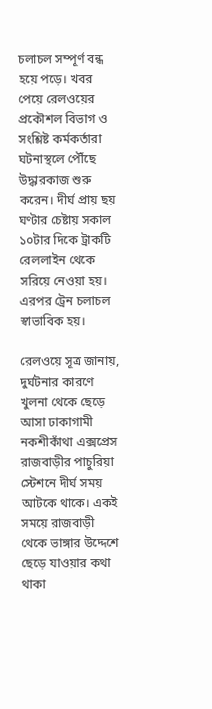চলাচল সম্পূর্ণ বন্ধ হয়ে পড়ে। খবর পেয়ে রেলওয়ের প্রকৌশল বিভাগ ও সংশ্লিষ্ট কর্মকর্তারা ঘটনাস্থলে পৌঁছে উদ্ধারকাজ শুরু করেন। দীর্ঘ প্রায় ছয় ঘণ্টার চেষ্টায় সকাল ১০টার দিকে ট্রাকটি রেললাইন থেকে সরিয়ে নেওয়া হয়। এরপর ট্রেন চলাচল স্বাভাবিক হয়।

রেলওয়ে সূত্র জানায়, দুর্ঘটনার কারণে খুলনা থেকে ছেড়ে আসা ঢাকাগামী নকশীকাঁথা এক্সপ্রেস রাজবাড়ীর পাচুরিয়া স্টেশনে দীর্ঘ সময় আটকে থাকে। একই সময়ে রাজবাড়ী থেকে ভাঙ্গার উদ্দেশে ছেড়ে যাওয়ার কথা থাকা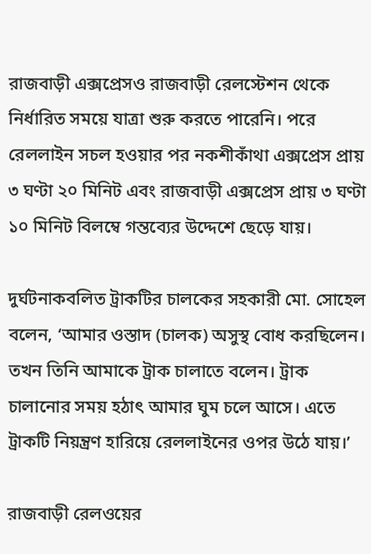রাজবাড়ী এক্সপ্রেসও রাজবাড়ী রেলস্টেশন থেকে নির্ধারিত সময়ে যাত্রা শুরু করতে পারেনি। পরে রেললাইন সচল হওয়ার পর নকশীকাঁথা এক্সপ্রেস প্রায় ৩ ঘণ্টা ২০ মিনিট এবং রাজবাড়ী এক্সপ্রেস প্রায় ৩ ঘণ্টা ১০ মিনিট বিলম্বে গন্তব্যের উদ্দেশে ছেড়ে যায়।

দুর্ঘটনাকবলিত ট্রাকটির চালকের সহকারী মো. সোহেল বলেন, ‘আমার ওস্তাদ (চালক) অসুস্থ বোধ করছিলেন। তখন তিনি আমাকে ট্রাক চালাতে বলেন। ট্রাক চালানোর সময় হঠাৎ আমার ঘুম চলে আসে। এতে ট্রাকটি নিয়ন্ত্রণ হারিয়ে রেললাইনের ওপর উঠে যায়।’

রাজবাড়ী রেলওয়ের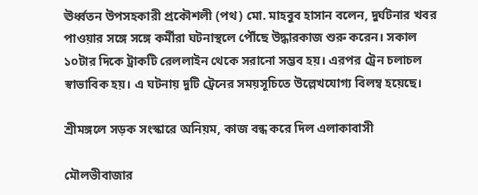ঊর্ধ্বতন উপসহকারী প্রকৌশলী (পথ) মো. মাহবুব হাসান বলেন, দুর্ঘটনার খবর পাওয়ার সঙ্গে সঙ্গে কর্মীরা ঘটনাস্থলে পৌঁছে উদ্ধারকাজ শুরু করেন। সকাল ১০টার দিকে ট্রাকটি রেললাইন থেকে সরানো সম্ভব হয়। এরপর ট্রেন চলাচল স্বাভাবিক হয়। এ ঘটনায় দুটি ট্রেনের সময়সূচিতে উল্লেখযোগ্য বিলম্ব হয়েছে।

শ্রীমঙ্গলে সড়ক সংস্কারে অনিয়ম, কাজ বন্ধ করে দিল এলাকাবাসী

মৌলভীবাজার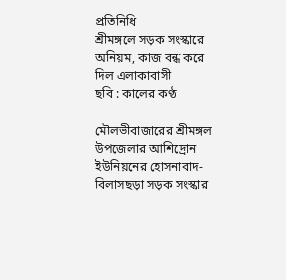প্রতিনিধি
শ্রীমঙ্গলে সড়ক সংস্কারে অনিয়ম, কাজ বন্ধ করে দিল এলাকাবাসী
ছবি : কালের কণ্ঠ

মৌলভীবাজারের শ্রীমঙ্গল উপজেলার আশিদ্রোন ইউনিয়নের হোসনাবাদ-বিলাসছড়া সড়ক সংস্কার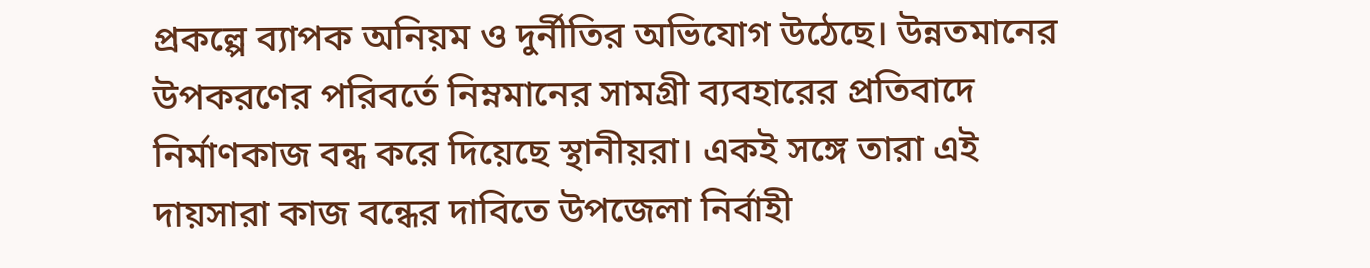প্রকল্পে ব্যাপক অনিয়ম ও দুর্নীতির অভিযোগ উঠেছে। উন্নতমানের উপকরণের পরিবর্তে নিম্নমানের সামগ্রী ব্যবহারের প্রতিবাদে নির্মাণকাজ বন্ধ করে দিয়েছে স্থানীয়রা। একই সঙ্গে তারা এই দায়সারা কাজ বন্ধের দাবিতে উপজেলা নির্বাহী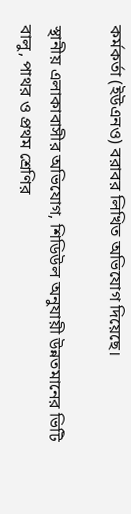কর্মকর্তা (ইউএনও) বরাবর লিখিত অভিযোগ দিয়েছে।

স্থানীয় এলাকাবাসীর অভিযোগ, শিডিউল অনুযায়ী উন্নতমানের ভিটি বালু, পাথর ও প্রথম শ্রেণির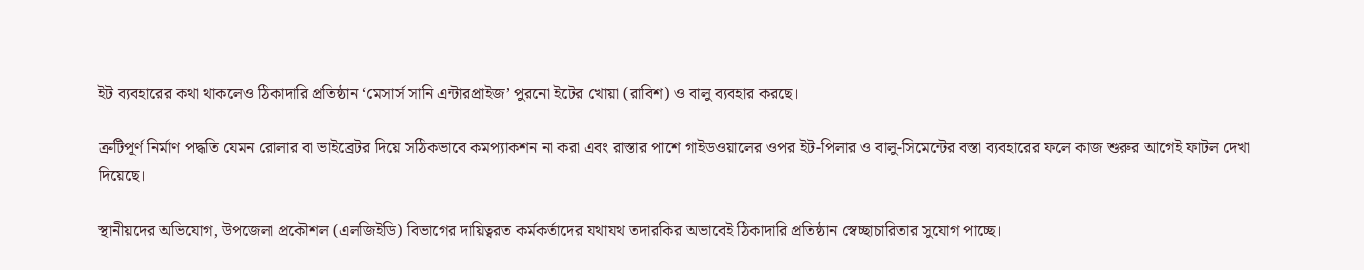ইট ব্যবহারের কথা থাকলেও ঠিকাদারি প্রতিষ্ঠান ‘মেসার্স সানি এন্টারপ্রাইজ’ পুরনো ইটের খোয়া (রাবিশ) ও বালু ব্যবহার করছে।

ত্রুটিপূর্ণ নির্মাণ পদ্ধতি যেমন রোলার বা ভাইব্রেটর দিয়ে সঠিকভাবে কমপ্যাকশন না করা এবং রাস্তার পাশে গাইডওয়ালের ওপর ইট-পিলার ও বালু-সিমেন্টের বস্তা ব্যবহারের ফলে কাজ শুরুর আগেই ফাটল দেখা দিয়েছে।

স্থানীয়দের অভিযোগ, উপজেলা প্রকৌশল (এলজিইডি) বিভাগের দায়িত্বরত কর্মকর্তাদের যথাযথ তদারকির অভাবেই ঠিকাদারি প্রতিষ্ঠান স্বেচ্ছাচারিতার সুযোগ পাচ্ছে।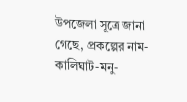উপজেলা সূত্রে জানা গেছে, প্রকল্পের নাম- কালিঘাট-মনু-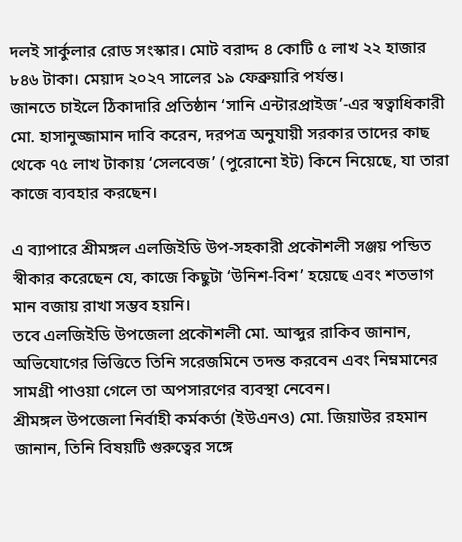দলই সার্কুলার রোড সংস্কার। মোট বরাদ্দ ৪ কোটি ৫ লাখ ২২ হাজার ৮৪৬ টাকা। মেয়াদ ২০২৭ সালের ১৯ ফেব্রুয়ারি পর্যন্ত।
জানতে চাইলে ঠিকাদারি প্রতিষ্ঠান ‘সানি এন্টারপ্রাইজ’-এর স্বত্বাধিকারী মো. হাসানুজ্জামান দাবি করেন, দরপত্র অনুযায়ী সরকার তাদের কাছ থেকে ৭৫ লাখ টাকায় ‘সেলবেজ’ (পুরোনো ইট) কিনে নিয়েছে, যা তারা কাজে ব্যবহার করছেন।

এ ব্যাপারে শ্রীমঙ্গল এলজিইডি উপ-সহকারী প্রকৌশলী সঞ্জয় পন্ডিত স্বীকার করেছেন যে, কাজে কিছুটা ‘উনিশ-বিশ’ হয়েছে এবং শতভাগ মান বজায় রাখা সম্ভব হয়নি।
তবে এলজিইডি উপজেলা প্রকৌশলী মো. আব্দুর রাকিব জানান, অভিযোগের ভিত্তিতে তিনি সরেজমিনে তদন্ত করবেন এবং নিম্নমানের সামগ্রী পাওয়া গেলে তা অপসারণের ব্যবস্থা নেবেন।
শ্রীমঙ্গল উপজেলা নির্বাহী কর্মকর্তা (ইউএনও) মো. জিয়াউর রহমান জানান, তিনি বিষয়টি গুরুত্বের সঙ্গে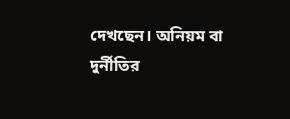দেখছেন। অনিয়ম বা দুর্নীতির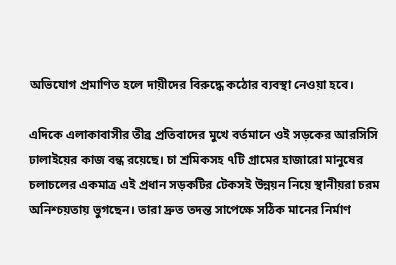অভিযোগ প্রমাণিত হলে দায়ীদের বিরুদ্ধে কঠোর ব্যবস্থা নেওয়া হবে।

এদিকে এলাকাবাসীর তীব্র প্রতিবাদের মুখে বর্তমানে ওই সড়কের আরসিসি ঢালাইয়ের কাজ বন্ধ রয়েছে। চা শ্রমিকসহ ৭টি গ্রামের হাজারো মানুষের চলাচলের একমাত্র এই প্রধান সড়কটির টেকসই উন্নয়ন নিয়ে স্থানীয়রা চরম অনিশ্চয়তায় ভুগছেন। তারা দ্রুত তদন্ত সাপেক্ষে সঠিক মানের নির্মাণ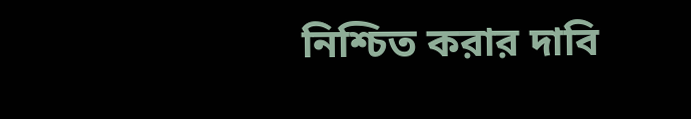নিশ্চিত করার দাবি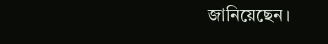জানিয়েছেন।